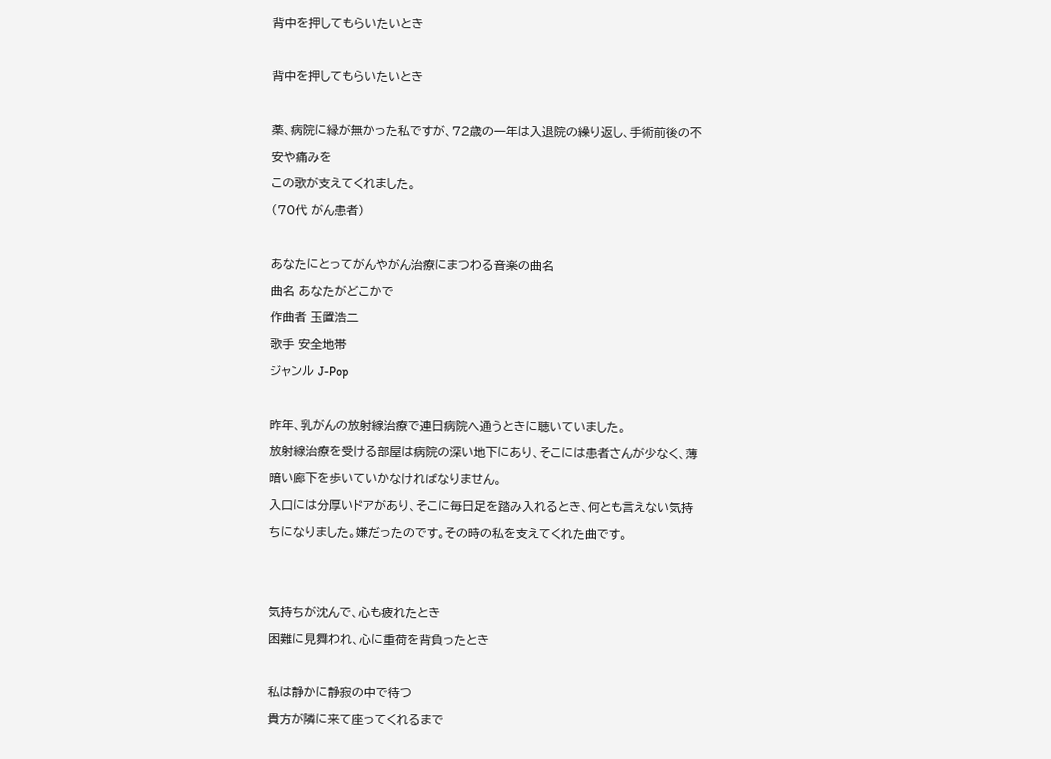背中を押してもらいたいとき

背中を押してもらいたいとき

薬、病院に縁が無かった私ですが、72歳の一年は入退院の繰り返し、手術前後の不安や痛みを
この歌が支えてくれました。
(70代 がん患者)

あなたにとってがんやがん治療にまつわる音楽の曲名
曲名 あなたがどこかで
作曲者 玉置浩二
歌手 安全地帯
ジャンル J-Pop

昨年、乳がんの放射線治療で連日病院へ通うときに聴いていました。
放射線治療を受ける部屋は病院の深い地下にあり、そこには患者さんが少なく、薄暗い廊下を歩いていかなければなりません。
入口には分厚いドアがあり、そこに毎日足を踏み入れるとき、何とも言えない気持ちになりました。嫌だったのです。その時の私を支えてくれた曲です。


気持ちが沈んで、心も疲れたとき
困難に見舞われ、心に重荷を背負ったとき

私は静かに静寂の中で待つ
貴方が隣に来て座ってくれるまで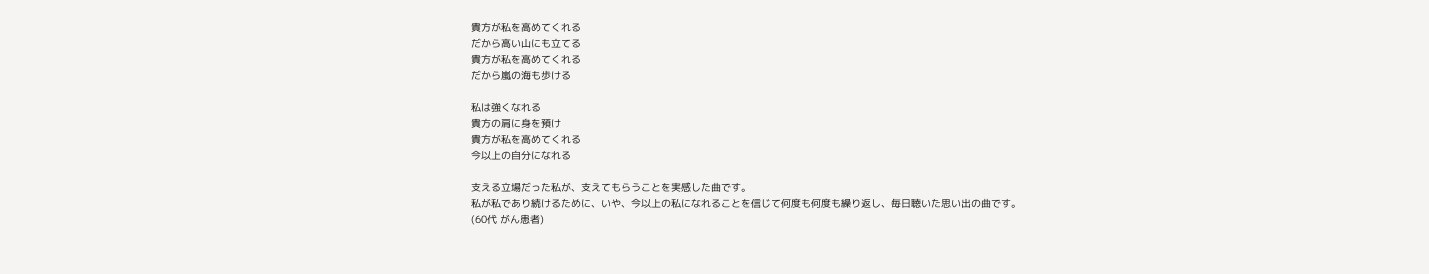貴方が私を高めてくれる
だから高い山にも立てる
貴方が私を高めてくれる
だから嵐の海も歩ける

私は強くなれる
貴方の肩に身を預け
貴方が私を高めてくれる
今以上の自分になれる

支える立場だった私が、支えてもらうことを実感した曲です。
私が私であり続けるために、いや、今以上の私になれることを信じて何度も何度も繰り返し、毎日聴いた思い出の曲です。
(60代 がん患者)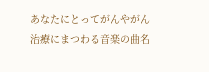あなたにとってがんやがん治療にまつわる音楽の曲名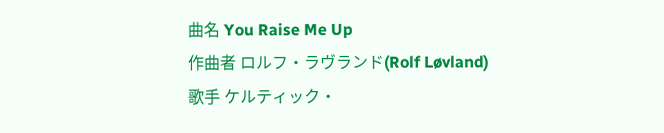曲名 You Raise Me Up
作曲者 ロルフ・ラヴランド(Rolf Løvland)
歌手 ケルティック・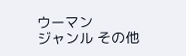ウーマン
ジャンル その他